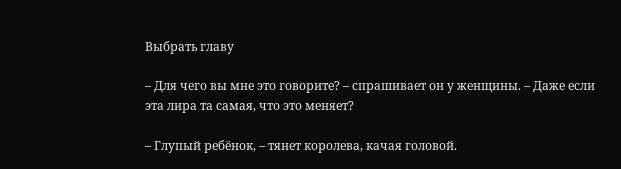Выбрать главу

– Для чего вы мне это говорите? – спрашивает он у женщины. – Даже если эта лира та самая, что это меняет?

– Глупый ребёнок, – тянет королева, качая головой.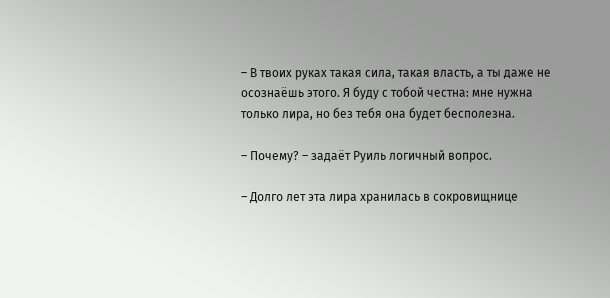– В твоих руках такая сила, такая власть, а ты даже не осознаёшь этого. Я буду с тобой честна: мне нужна только лира, но без тебя она будет бесполезна.

– Почему? – задаёт Руиль логичный вопрос.

– Долго лет эта лира хранилась в сокровищнице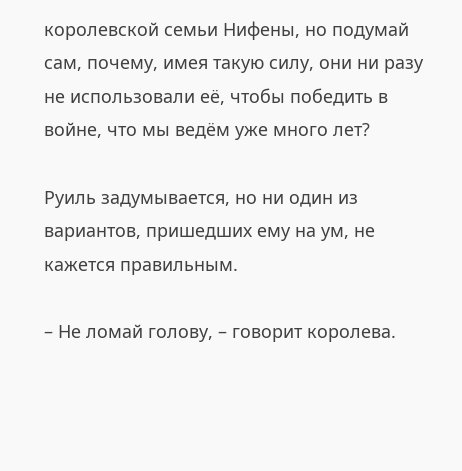королевской семьи Нифены, но подумай сам, почему, имея такую силу, они ни разу не использовали её, чтобы победить в войне, что мы ведём уже много лет?

Руиль задумывается, но ни один из вариантов, пришедших ему на ум, не кажется правильным.

– Не ломай голову, – говорит королева.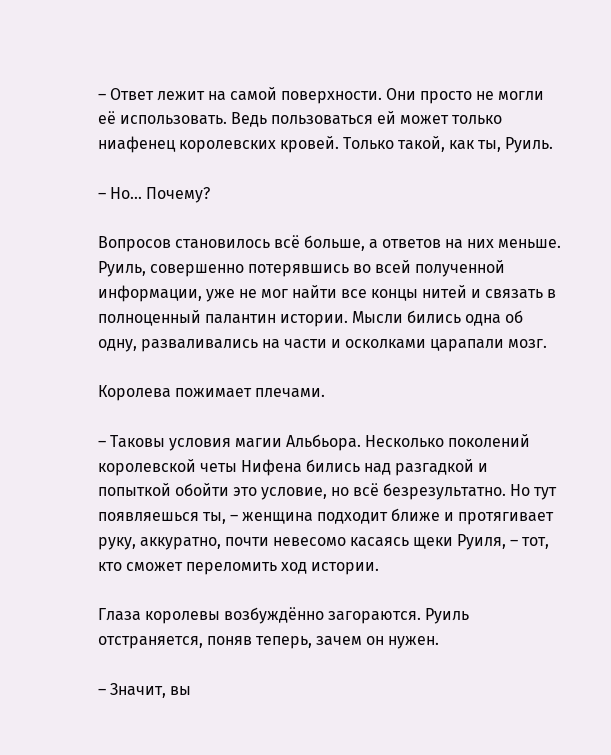– Ответ лежит на самой поверхности. Они просто не могли её использовать. Ведь пользоваться ей может только ниафенец королевских кровей. Только такой, как ты, Руиль.

– Но... Почему?

Вопросов становилось всё больше, а ответов на них меньше. Руиль, совершенно потерявшись во всей полученной информации, уже не мог найти все концы нитей и связать в полноценный палантин истории. Мысли бились одна об одну, разваливались на части и осколками царапали мозг.

Королева пожимает плечами.

– Таковы условия магии Альбьора. Несколько поколений королевской четы Нифена бились над разгадкой и попыткой обойти это условие, но всё безрезультатно. Но тут появляешься ты, – женщина подходит ближе и протягивает руку, аккуратно, почти невесомо касаясь щеки Руиля, – тот, кто сможет переломить ход истории.

Глаза королевы возбуждённо загораются. Руиль отстраняется, поняв теперь, зачем он нужен.

– Значит, вы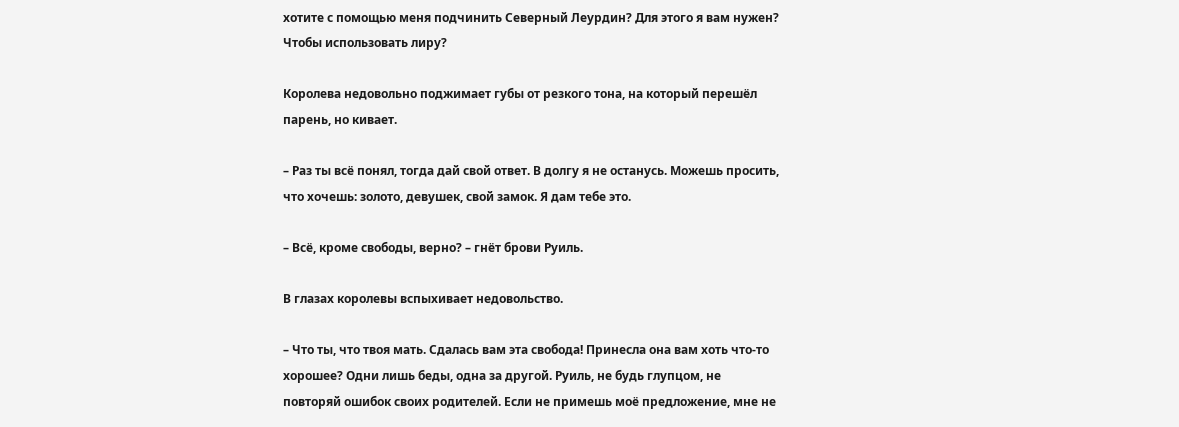хотите с помощью меня подчинить Северный Леурдин? Для этого я вам нужен? Чтобы использовать лиру?

Королева недовольно поджимает губы от резкого тона, на который перешёл парень, но кивает.

– Раз ты всё понял, тогда дай свой ответ. В долгу я не останусь. Можешь просить, что хочешь: золото, девушек, свой замок. Я дам тебе это.

– Всё, кроме свободы, верно? – гнёт брови Руиль.

В глазах королевы вспыхивает недовольство.

– Что ты, что твоя мать. Сдалась вам эта свобода! Принесла она вам хоть что-то хорошее? Одни лишь беды, одна за другой. Руиль, не будь глупцом, не повторяй ошибок своих родителей. Если не примешь моё предложение, мне не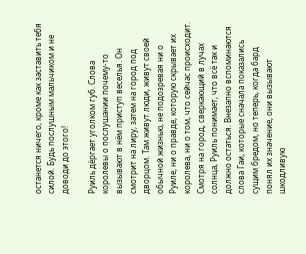останется ничего, кроме как заставить тебя силой. Будь послушным мальчиком и не доводи до этого!

Руиль дёргает уголком губ. Слова королевы о послушании почему-то вызывают в нём приступ веселья. Он смотрит на лиру, затем на город под дворцом. Там живут люди, живут своей обычной жизнью, не подозревая ни о Руиле, ни о правде, которую скрывает их королева, ни о том, что сейчас происходит. Смотря на город, сверкающий в лучах солнца, Руиль понимает, что всё так и должно остаться. Внезапно вспоминаются слова Гаи, которые сначала показались сущим бредом, но теперь, когда бард понял их значение, они вызывают шкодливую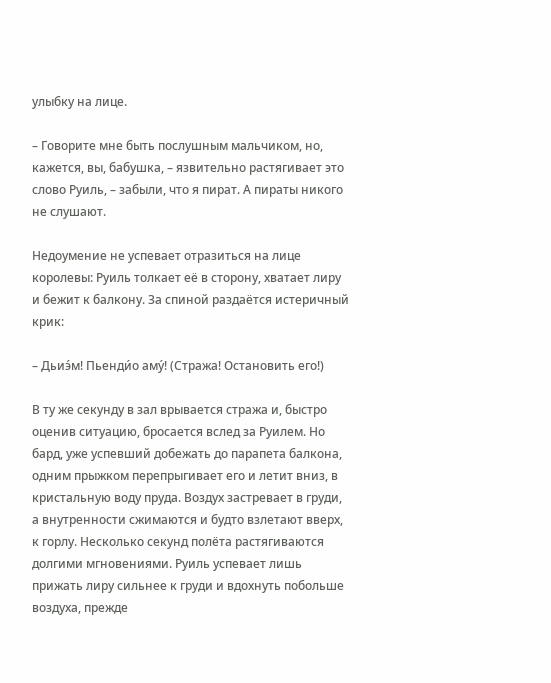улыбку на лице.

– Говорите мне быть послушным мальчиком, но, кажется, вы, бабушка, – язвительно растягивает это слово Руиль, – забыли, что я пират. А пираты никого не слушают.

Недоумение не успевает отразиться на лице королевы: Руиль толкает её в сторону, хватает лиру и бежит к балкону. За спиной раздаётся истеричный крик:

– Дьиэ́м! Пьенди́о аму́! (Стража! Остановить его!)

В ту же секунду в зал врывается стража и, быстро оценив ситуацию, бросается вслед за Руилем. Но бард, уже успевший добежать до парапета балкона, одним прыжком перепрыгивает его и летит вниз, в кристальную воду пруда. Воздух застревает в груди, а внутренности сжимаются и будто взлетают вверх, к горлу. Несколько секунд полёта растягиваются долгими мгновениями. Руиль успевает лишь прижать лиру сильнее к груди и вдохнуть побольше воздуха, прежде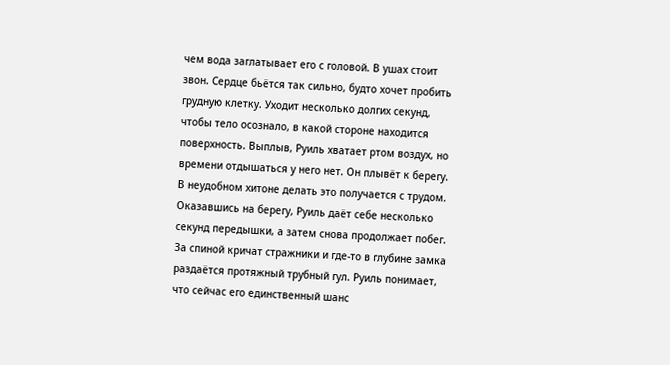чем вода заглатывает его с головой. В ушах стоит звон. Сердце бьётся так сильно, будто хочет пробить грудную клетку. Уходит несколько долгих секунд, чтобы тело осознало, в какой стороне находится поверхность. Выплыв, Руиль хватает ртом воздух, но времени отдышаться у него нет. Он плывёт к берегу. В неудобном хитоне делать это получается с трудом. Оказавшись на берегу, Руиль даёт себе несколько секунд передышки, а затем снова продолжает побег. За спиной кричат стражники и где-то в глубине замка раздаётся протяжный трубный гул. Руиль понимает, что сейчас его единственный шанс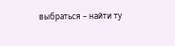выбраться – найти ту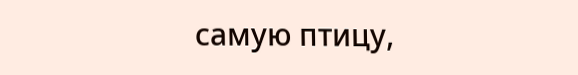самую птицу,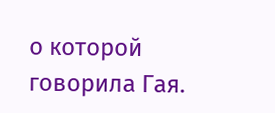о которой говорила Гая.